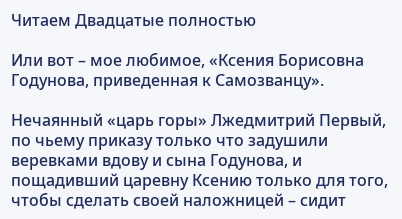Читаем Двадцатые полностью

Или вот – мое любимое, «Ксения Борисовна Годунова, приведенная к Самозванцу».

Нечаянный «царь горы» Лжедмитрий Первый, по чьему приказу только что задушили веревками вдову и сына Годунова, и пощадивший царевну Ксению только для того, чтобы сделать своей наложницей – сидит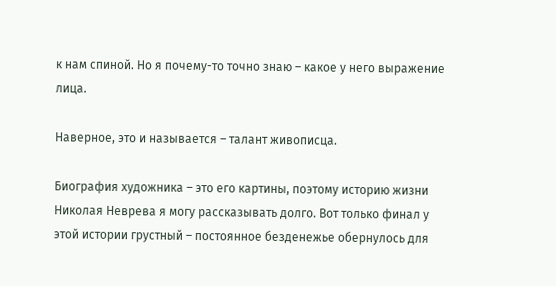к нам спиной. Но я почему-то точно знаю – какое у него выражение лица.

Наверное, это и называется – талант живописца.

Биография художника – это его картины, поэтому историю жизни Николая Неврева я могу рассказывать долго. Вот только финал у этой истории грустный – постоянное безденежье обернулось для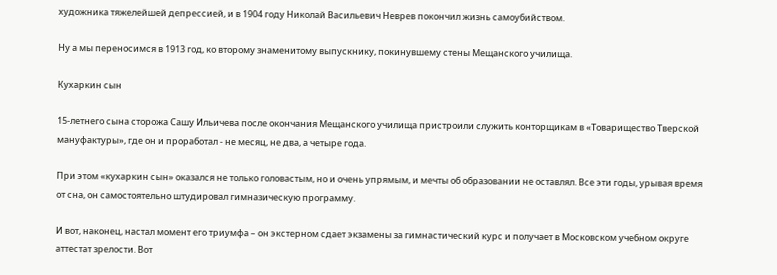художника тяжелейшей депрессией, и в 1904 году Николай Васильевич Неврев покончил жизнь самоубийством.

Ну а мы переносимся в 1913 год, ко второму знаменитому выпускнику, покинувшему стены Мещанского училища.

Кухаркин сын

15-летнего сына сторожа Сашу Ильичева после окончания Мещанского училища пристроили служить конторщикам в «Товарищество Тверской мануфактуры», где он и проработал - не месяц, не два, а четыре года.

При этом «кухаркин сын» оказался не только головастым, но и очень упрямым, и мечты об образовании не оставлял. Все эти годы, урывая время от сна, он самостоятельно штудировал гимназическую программу.

И вот, наконец, настал момент его триумфа – он экстерном сдает экзамены за гимнастический курс и получает в Московском учебном округе аттестат зрелости. Вот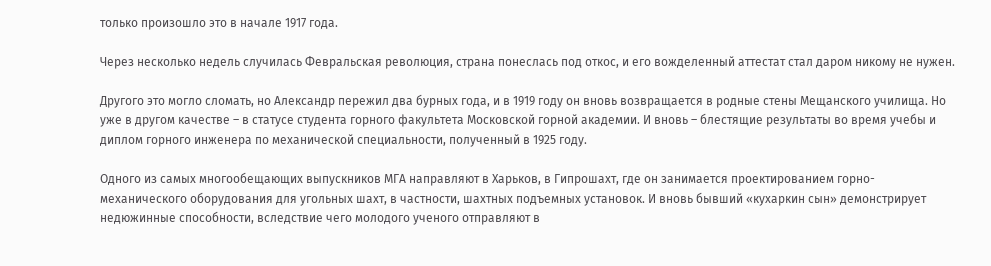только произошло это в начале 1917 года.

Через несколько недель случилась Февральская революция, страна понеслась под откос, и его вожделенный аттестат стал даром никому не нужен.

Другого это могло сломать, но Александр пережил два бурных года, и в 1919 году он вновь возвращается в родные стены Мещанского училища. Но уже в другом качестве – в статусе студента горного факультета Московской горной академии. И вновь – блестящие результаты во время учебы и диплом горного инженера по механической специальности, полученный в 1925 году.

Одного из самых многообещающих выпускников МГА направляют в Харьков, в Гипрошахт, где он занимается проектированием горно-механического оборудования для угольных шахт, в частности, шахтных подъемных установок. И вновь бывший «кухаркин сын» демонстрирует недюжинные способности, вследствие чего молодого ученого отправляют в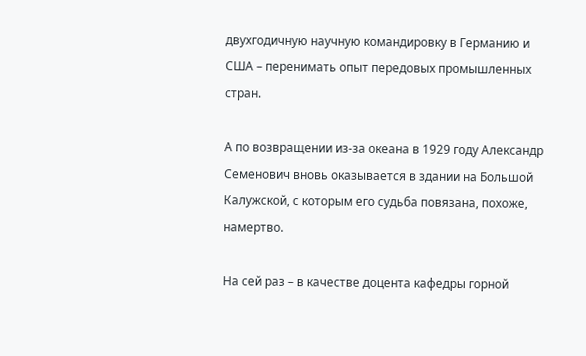двухгодичную научную командировку в Германию и США – перенимать опыт передовых промышленных стран.

А по возвращении из-за океана в 1929 году Александр Семенович вновь оказывается в здании на Большой Калужской, с которым его судьба повязана, похоже, намертво.

На сей раз – в качестве доцента кафедры горной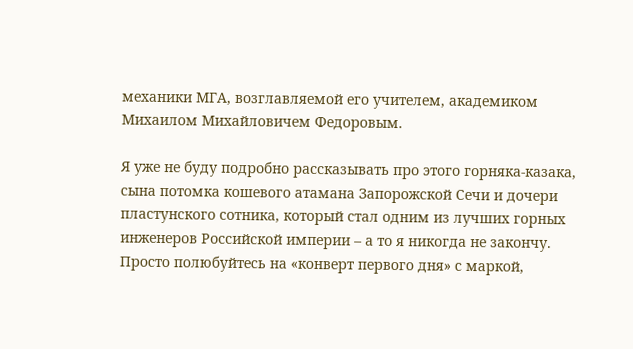механики МГА, возглавляемой его учителем, академиком Михаилом Михайловичем Федоровым.

Я уже не буду подробно рассказывать про этого горняка-казака, сына потомка кошевого атамана Запорожской Сечи и дочери пластунского сотника, который стал одним из лучших горных инженеров Российской империи – а то я никогда не закончу. Просто полюбуйтесь на «конверт первого дня» с маркой,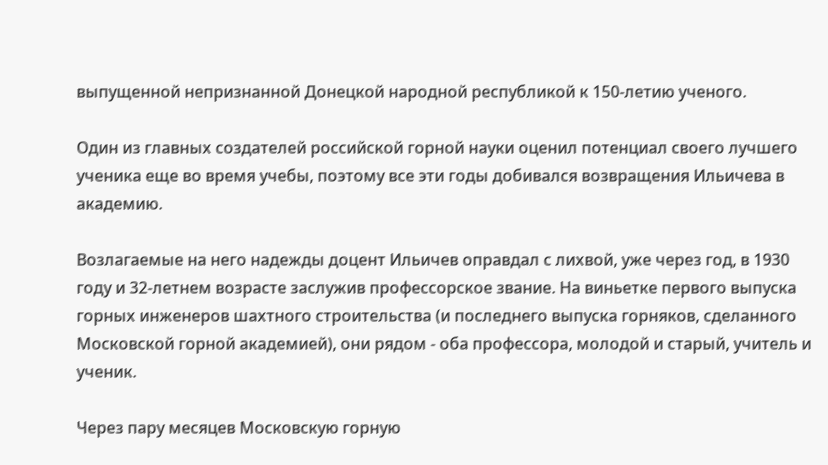выпущенной непризнанной Донецкой народной республикой к 150-летию ученого.

Один из главных создателей российской горной науки оценил потенциал своего лучшего ученика еще во время учебы, поэтому все эти годы добивался возвращения Ильичева в академию.

Возлагаемые на него надежды доцент Ильичев оправдал с лихвой, уже через год, в 1930 году и 32-летнем возрасте заслужив профессорское звание. На виньетке первого выпуска горных инженеров шахтного строительства (и последнего выпуска горняков, сделанного Московской горной академией), они рядом - оба профессора, молодой и старый, учитель и ученик.

Через пару месяцев Московскую горную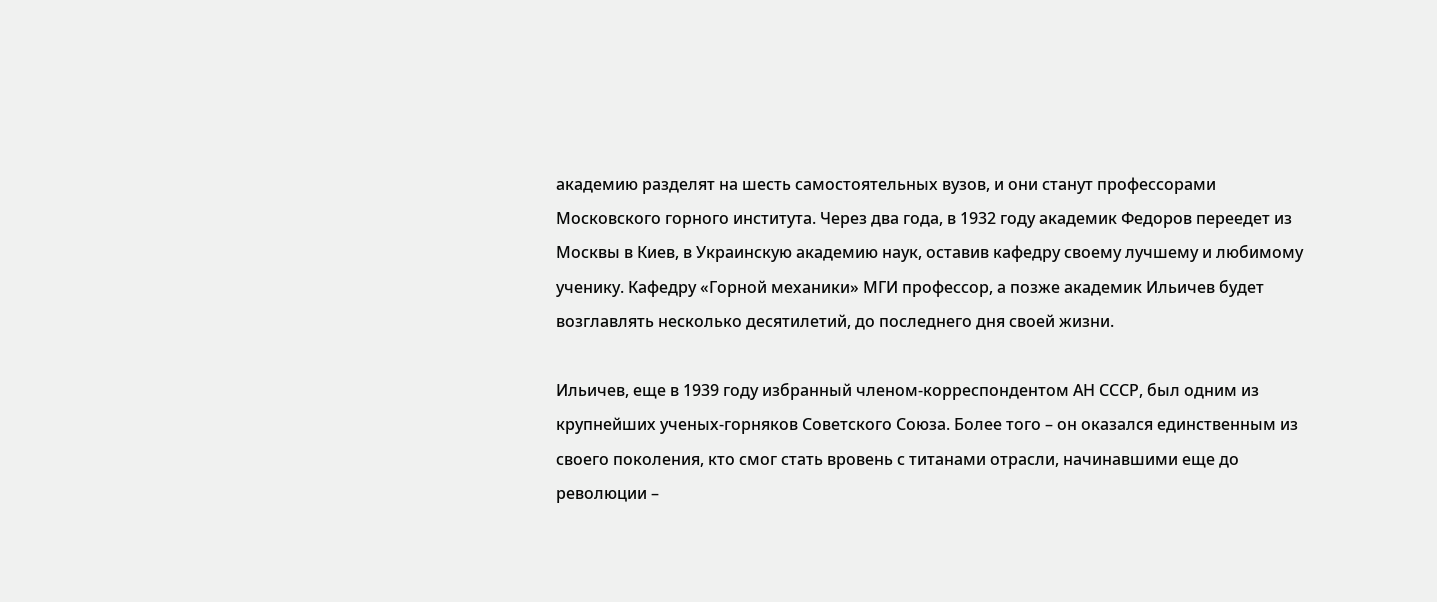академию разделят на шесть самостоятельных вузов, и они станут профессорами Московского горного института. Через два года, в 1932 году академик Федоров переедет из Москвы в Киев, в Украинскую академию наук, оставив кафедру своему лучшему и любимому ученику. Кафедру «Горной механики» МГИ профессор, а позже академик Ильичев будет возглавлять несколько десятилетий, до последнего дня своей жизни.

Ильичев, еще в 1939 году избранный членом-корреспондентом АН СССР, был одним из крупнейших ученых-горняков Советского Союза. Более того – он оказался единственным из своего поколения, кто смог стать вровень с титанами отрасли, начинавшими еще до революции –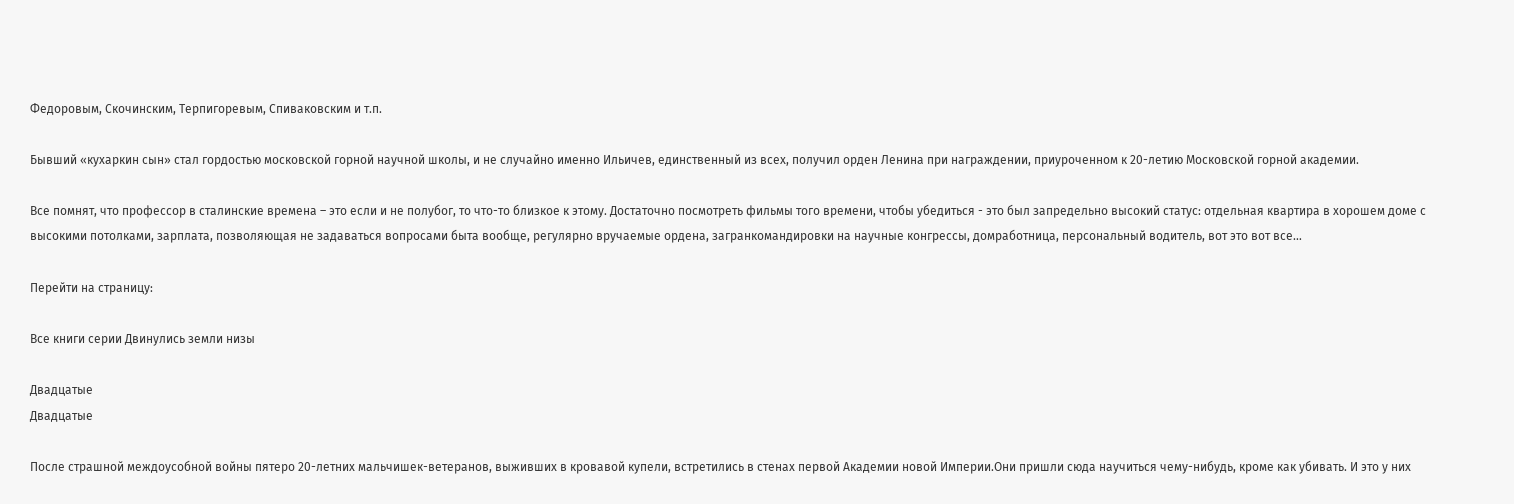Федоровым, Скочинским, Терпигоревым, Спиваковским и т.п.

Бывший «кухаркин сын» стал гордостью московской горной научной школы, и не случайно именно Ильичев, единственный из всех, получил орден Ленина при награждении, приуроченном к 20-летию Московской горной академии.

Все помнят, что профессор в сталинские времена – это если и не полубог, то что-то близкое к этому. Достаточно посмотреть фильмы того времени, чтобы убедиться - это был запредельно высокий статус: отдельная квартира в хорошем доме с высокими потолками, зарплата, позволяющая не задаваться вопросами быта вообще, регулярно вручаемые ордена, загранкомандировки на научные конгрессы, домработница, персональный водитель, вот это вот все…

Перейти на страницу:

Все книги серии Двинулись земли низы

Двадцатые
Двадцатые

После страшной междоусобной войны пятеро 20-летних мальчишек-ветеранов, выживших в кровавой купели, встретились в стенах первой Академии новой Империи.Они пришли сюда научиться чему-нибудь, кроме как убивать. И это у них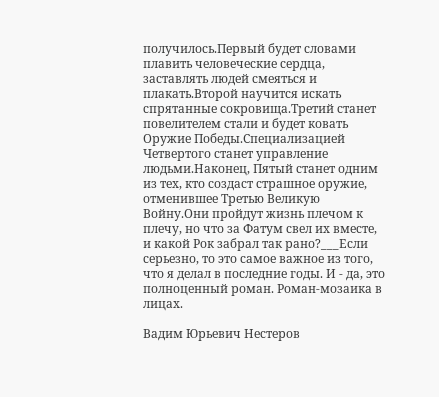получилось.Первый будет словами плавить человеческие сердца, заставлять людей смеяться и плакать.Второй научится искать спрятанные сокровища.Третий станет повелителем стали и будет ковать Оружие Победы.Специализацией Четвертого станет управление людьми.Наконец, Пятый станет одним из тех, кто создаст страшное оружие, отменившее Третью Великую Войну.Они пройдут жизнь плечом к плечу, но что за Фатум свел их вместе, и какой Рок забрал так рано?___Если серьезно, то это самое важное из того, что я делал в последние годы. И - да, это полноценный роман. Роман-мозаика в лицах.

Вадим Юрьевич Нестеров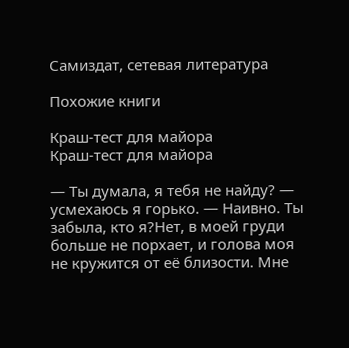Самиздат, сетевая литература

Похожие книги

Краш-тест для майора
Краш-тест для майора

— Ты думала, я тебя не найду? — усмехаюсь я горько. — Наивно. Ты забыла, кто я?Нет, в моей груди больше не порхает, и голова моя не кружится от её близости. Мне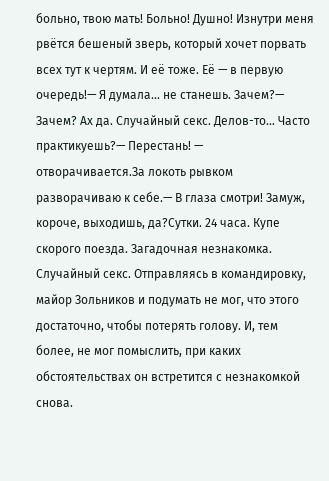больно, твою мать! Больно! Душно! Изнутри меня рвётся бешеный зверь, который хочет порвать всех тут к чертям. И её тоже. Её — в первую очередь!— Я думала… не станешь. Зачем?— Зачем? Ах да. Случайный секс. Делов-то… Часто практикуешь?— Перестань! — отворачивается.За локоть рывком разворачиваю к себе.— В глаза смотри! Замуж, короче, выходишь, да?Сутки. 24 часа. Купе скорого поезда. Загадочная незнакомка. Случайный секс. Отправляясь в командировку, майор Зольников и подумать не мог, что этого достаточно, чтобы потерять голову. И, тем более, не мог помыслить, при каких обстоятельствах он встретится с незнакомкой снова.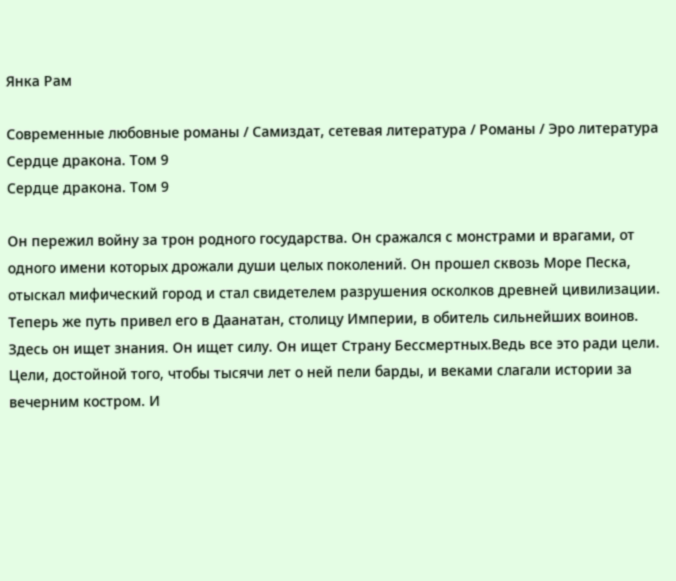Янка Рам

Современные любовные романы / Самиздат, сетевая литература / Романы / Эро литература
Сердце дракона. Том 9
Сердце дракона. Том 9

Он пережил войну за трон родного государства. Он сражался с монстрами и врагами, от одного имени которых дрожали души целых поколений. Он прошел сквозь Море Песка, отыскал мифический город и стал свидетелем разрушения осколков древней цивилизации. Теперь же путь привел его в Даанатан, столицу Империи, в обитель сильнейших воинов. Здесь он ищет знания. Он ищет силу. Он ищет Страну Бессмертных.Ведь все это ради цели. Цели, достойной того, чтобы тысячи лет о ней пели барды, и веками слагали истории за вечерним костром. И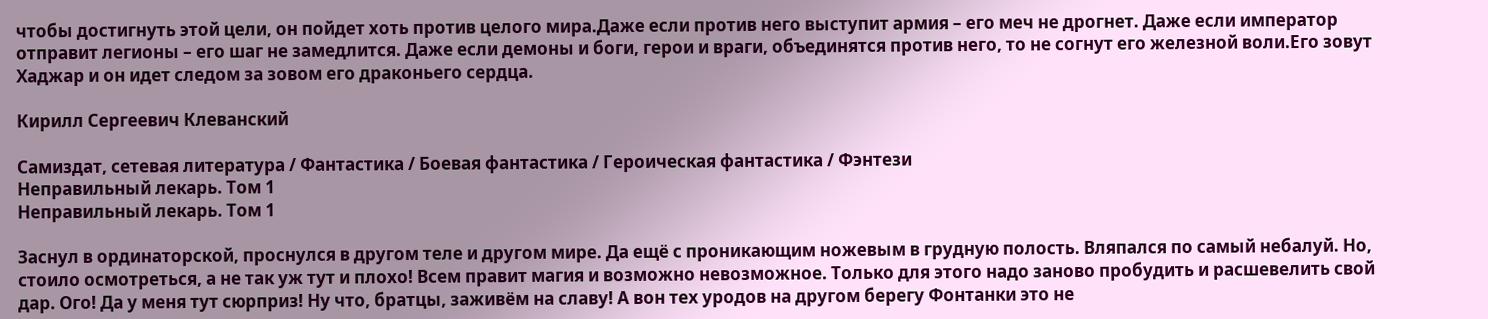чтобы достигнуть этой цели, он пойдет хоть против целого мира.Даже если против него выступит армия – его меч не дрогнет. Даже если император отправит легионы – его шаг не замедлится. Даже если демоны и боги, герои и враги, объединятся против него, то не согнут его железной воли.Его зовут Хаджар и он идет следом за зовом его драконьего сердца.

Кирилл Сергеевич Клеванский

Самиздат, сетевая литература / Фантастика / Боевая фантастика / Героическая фантастика / Фэнтези
Неправильный лекарь. Том 1
Неправильный лекарь. Том 1

Заснул в ординаторской, проснулся в другом теле и другом мире. Да ещё с проникающим ножевым в грудную полость. Вляпался по самый небалуй. Но, стоило осмотреться, а не так уж тут и плохо! Всем правит магия и возможно невозможное. Только для этого надо заново пробудить и расшевелить свой дар. Ого! Да у меня тут сюрприз! Ну что, братцы, заживём на славу! А вон тех уродов на другом берегу Фонтанки это не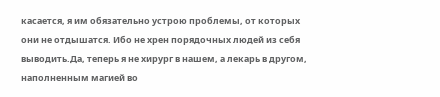касается, я им обязательно устрою проблемы, от которых они не отдышатся. Ибо не хрен порядочных людей из себя выводить.Да, теперь я не хирург в нашем, а лекарь в другом, наполненным магией во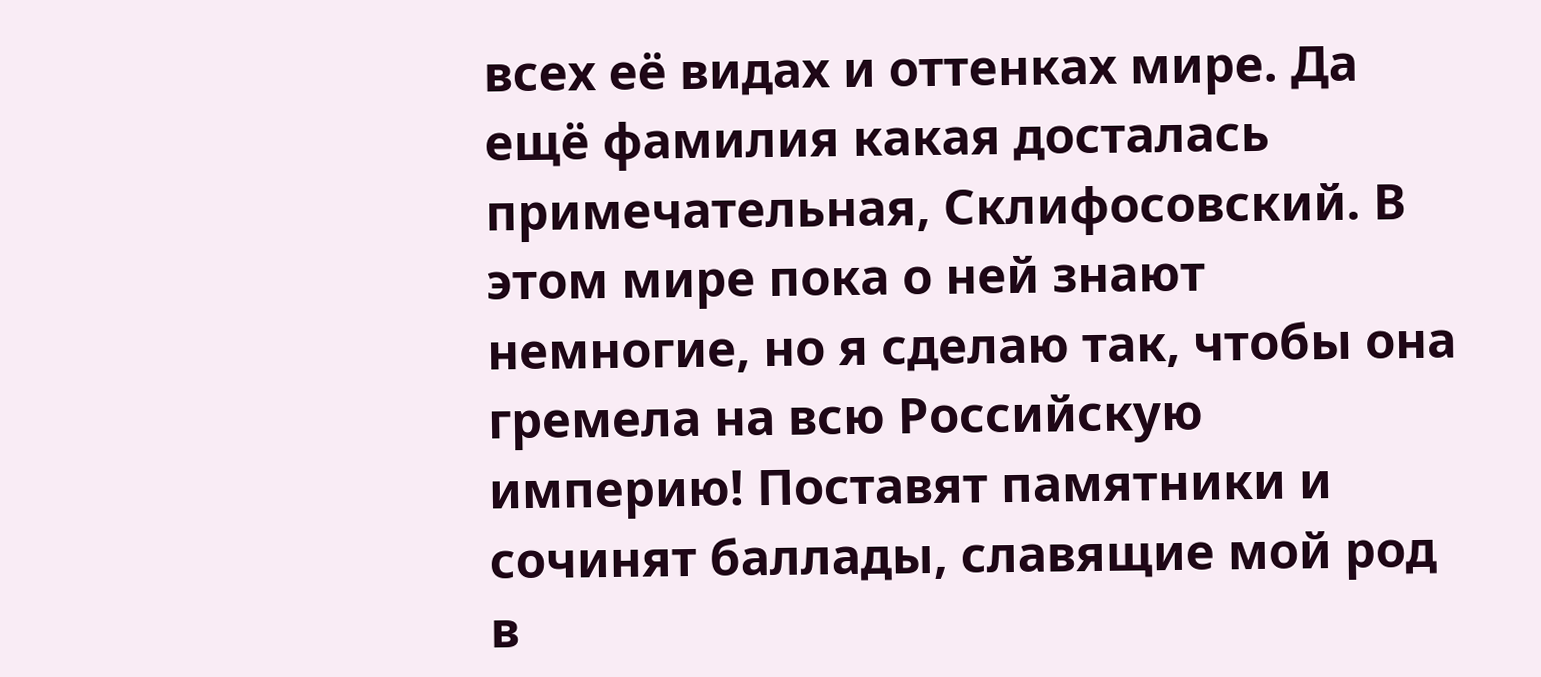всех её видах и оттенках мире. Да ещё фамилия какая досталась примечательная, Склифосовский. В этом мире пока о ней знают немногие, но я сделаю так, чтобы она гремела на всю Российскую империю! Поставят памятники и сочинят баллады, славящие мой род в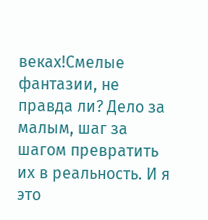веках!Смелые фантазии, не правда ли? Дело за малым, шаг за шагом превратить их в реальность. И я это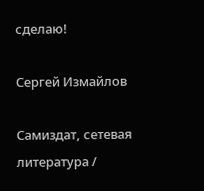сделаю!

Сергей Измайлов

Самиздат, сетевая литература /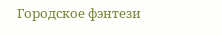Городское фэнтези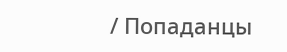/ Попаданцы